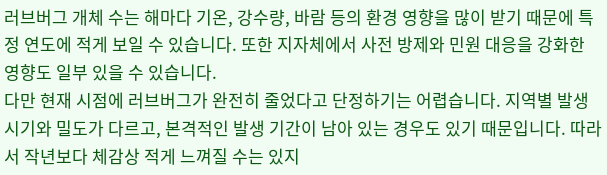러브버그 개체 수는 해마다 기온, 강수량, 바람 등의 환경 영향을 많이 받기 때문에 특정 연도에 적게 보일 수 있습니다. 또한 지자체에서 사전 방제와 민원 대응을 강화한 영향도 일부 있을 수 있습니다.
다만 현재 시점에 러브버그가 완전히 줄었다고 단정하기는 어렵습니다. 지역별 발생 시기와 밀도가 다르고, 본격적인 발생 기간이 남아 있는 경우도 있기 때문입니다. 따라서 작년보다 체감상 적게 느껴질 수는 있지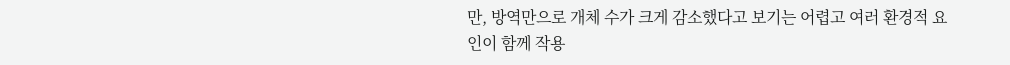만, 방역만으로 개체 수가 크게 감소했다고 보기는 어렵고 여러 환경적 요인이 함께 작용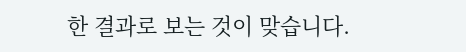한 결과로 보는 것이 맞습니다.